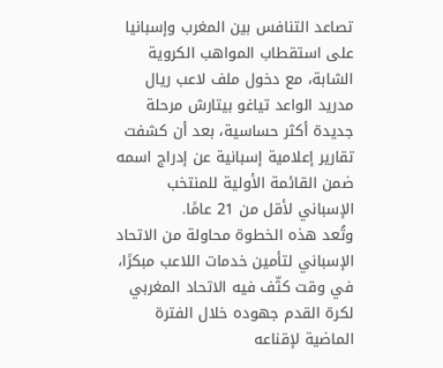تصاعد التنافس بين المغرب وإسبانيا على استقطاب المواهب الكروية الشابة، مع دخول ملف لاعب ريال مدريد الواعد تياغو بيتارش مرحلة جديدة أكثر حساسية، بعد أن كشفت تقارير إعلامية إسبانية عن إدراج اسمه ضمن القائمة الأولية للمنتخب الإسباني لأقل من 21 عامًا.
وتُعد هذه الخطوة محاولة من الاتحاد الإسباني لتأمين خدمات اللاعب مبكرًا، في وقت كثّف فيه الاتحاد المغربي لكرة القدم جهوده خلال الفترة الماضية لإقناعه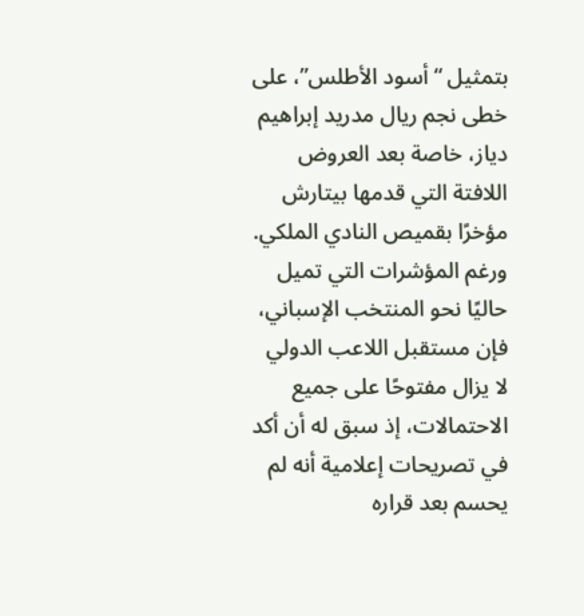بتمثيل “أسود الأطلس”، على خطى نجم ريال مدريد إبراهيم دياز، خاصة بعد العروض اللافتة التي قدمها بيتارش مؤخرًا بقميص النادي الملكي.
ورغم المؤشرات التي تميل حاليًا نحو المنتخب الإسباني، فإن مستقبل اللاعب الدولي لا يزال مفتوحًا على جميع الاحتمالات، إذ سبق له أن أكد في تصريحات إعلامية أنه لم يحسم بعد قراره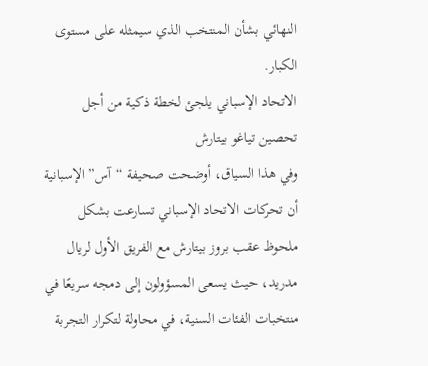النهائي بشأن المنتخب الذي سيمثله على مستوى الكبار.
الاتحاد الإسباني يلجئ لخطة ذكية من أجل تحصين تياغو بيتارش
وفي هذا السياق، أوضحت صحيفة “آس” الإسبانية أن تحركات الاتحاد الإسباني تسارعت بشكل ملحوظ عقب بروز بيتارش مع الفريق الأول لريال مدريد، حيث يسعى المسؤولون إلى دمجه سريعًا في منتخبات الفئات السنية، في محاولة لتكرار التجربة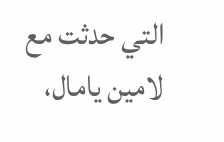التي حدثت مع لامين يامال،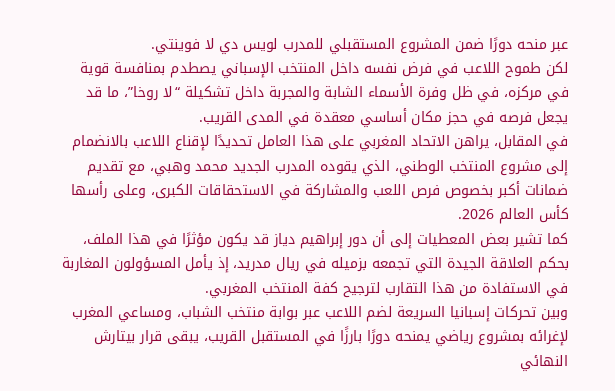عبر منحه دورًا ضمن المشروع المستقبلي للمدرب لويس دي لا فوينتي.
لكن طموح اللاعب في فرض نفسه داخل المنتخب الإسباني يصطدم بمنافسة قوية في مركزه، في ظل وفرة الأسماء الشابة والمجربة داخل تشكيلة “لا روخا”، ما قد يجعل فرصه في حجز مكان أساسي معقدة في المدى القريب.
في المقابل، يراهن الاتحاد المغربي على هذا العامل تحديدًا لإقناع اللاعب بالانضمام إلى مشروع المنتخب الوطني، الذي يقوده المدرب الجديد محمد وهبي، مع تقديم ضمانات أكبر بخصوص فرص اللعب والمشاركة في الاستحقاقات الكبرى، وعلى رأسها كأس العالم 2026.
كما تشير بعض المعطيات إلى أن دور إبراهيم دياز قد يكون مؤثرًا في هذا الملف، بحكم العلاقة الجيدة التي تجمعه بزميله في ريال مدريد، إذ يأمل المسؤولون المغاربة في الاستفادة من هذا التقارب لترجيح كفة المنتخب المغربي.
وبين تحركات إسبانيا السريعة لضم اللاعب عبر بوابة منتخب الشباب، ومساعي المغرب لإغرائه بمشروع رياضي يمنحه دورًا بارزًا في المستقبل القريب، يبقى قرار بيتارش النهائي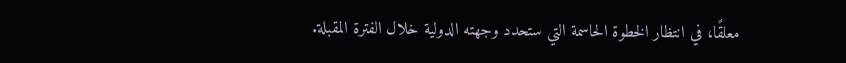معلقًا، في انتظار الخطوة الحاسمة التي ستحدد وجهته الدولية خلال الفترة المقبلة.